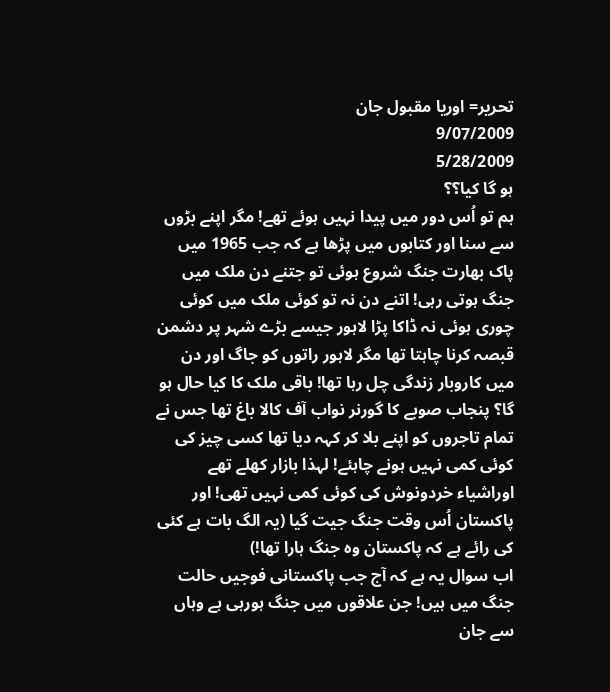تحریر= اوریا مقبول جان
9/07/2009
5/28/2009
ہو گا کیا؟؟
ہم تو اُس دور میں پیدا نہیں ہوئے تھے! مگر اپنے بڑوں سے سنا اور کتابوں میں پڑھا ہے کہ جب 1965 میں پاک بھارت جنگ شروع ہوئی تو جتنے دن ملک میں جنگ ہوتی رہی! اتنے دن نہ تو کوئی ملک میں کوئی چوری ہوئی نہ ڈاکا پڑا لاہور جیسے بڑے شہر پر دشمن قبصہ کرنا چاہتا تھا مگر لاہور راتوں کو جاگ اور دن میں کاروبار زندگی چل رہا تھا! باقی ملک کا کیا حال ہو گا؟ پنجاب صوبے کا گورنر نواب آف کالا باغ تھا جس نے تمام تاجروں کو اپنے بلا کر کہہ دیا تھا کسی چیز کی کوئی کمی نہیں ہونے چاہئے! لہذا بازار کھلے تھے اوراشیاء خردونوش کی کوئی کمی نہیں تھی! اور پاکستان اُس وقت جنگ جیت گیا (یہ الگ بات ہے کئی کی رائے ہے کہ پاکستان وہ جنگ ہارا تھا!)
اب سوال یہ ہے کہ آج جب پاکستانی فوجیں حالت جنگ میں ہیں! جن علاقوں میں جنگ ہورہی ہے وہاں سے جان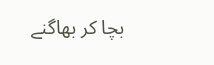بچا کر بھاگنے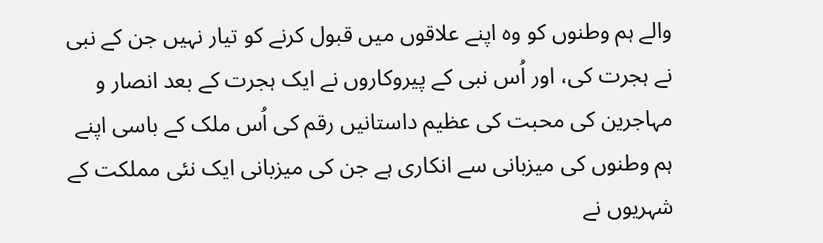والے ہم وطنوں کو وہ اپنے علاقوں میں قبول کرنے کو تیار نہیں جن کے نبی نے ہجرت کی، اور اُس نبی کے پیروکاروں نے ایک ہجرت کے بعد انصار و مہاجرین کی محبت کی عظیم داستانیں رقم کی اُس ملک کے باسی اپنے ہم وطنوں کی میزبانی سے انکاری ہے جن کی میزبانی ایک نئی مملکت کے شہریوں نے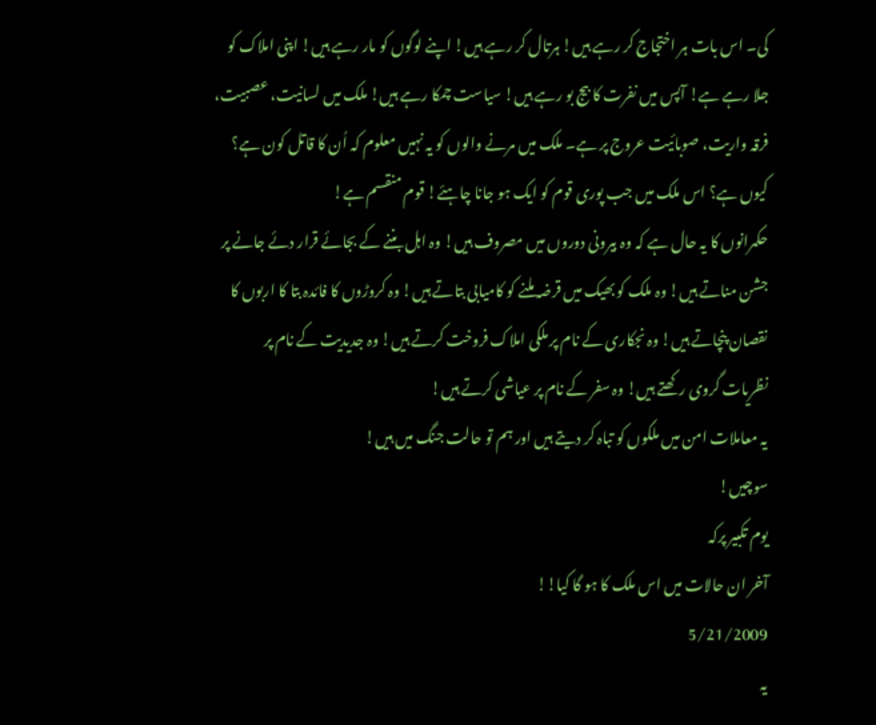کی۔ اس بات ہر اختجاج کر رہے ہیں! ہرتال کر رہے ہیں! اپنے لوگوں کو مار رہے ہیں! اپنی املاک کو جلا رہے ہے! آپس میں نفرت کا بیج بو رہے ہیں! سیاست چمکا رہے ہیں! ملک میں لسانیت، عصبیت، فرقہ واریت، صوبائیت عروج پر ہے۔ ملک میں مرنے والوں کو یہ نہیں معلوم کہ اُن کا قاتل کون ہے؟ کیوں ہے؟ اس ملک میں جب پوری قوم کو ایک ہو جانا چاہئے! قوم منقسم ہے!
حکمرانوں کا یہ حال ہے کہ وہ بیرونی دوروں میں مصروف ہیں! وہ اہل بننے کے بجائے قرار دئے جانے پر جشن مناتے ہیں! وہ ملک کو بھیک میں قرضہ ملنے کو کامیابی بتاتے ہیں! وہ کروڑوں کا فائدہ بتا کا اربوں کا نقصان پنچاتے ہیں! وہ نجکاری کے نام پر ملکی املاک فروخت کرتے ہیں! وہ جدیدیت کے نام پر نظریات گروی رکھتے ہیں! وہ سفر کے نام پر عیاشی کرتے ہیں!
یہ معاملات امن میں ملکوں کو تباہ کر دیتے ہیں اور ہم تو حالت جنگ میں ہیں!
سوچیں!
یوم تکبیر پرکہ
آخر ان حالات میں اس ملک کا ہو گا کیا!!
5/21/2009
یہ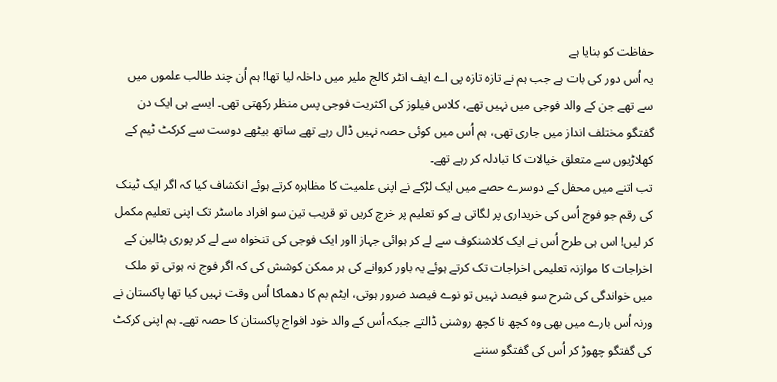حفاظت کو بنایا ہے
یہ اُس دور کی بات ہے جب ہم نے تازہ تازہ پی اے ایف انٹر کالج ملیر میں داخلہ لیا تھا! ہم اُن چند طالب علموں میں سے تھے جن کے والد فوجی میں نہیں تھے، کلاس فیلوز کی اکثریت فوجی پس منظر رکھتی تھی۔ ایسے ہی ایک دن گفتگو مختلف انداز میں جاری تھی، ہم اُس میں کوئی حصہ نہیں ڈال رہے تھے ساتھ بیٹھے دوست سے کرکٹ ٹیم کے کھلاڑیوں سے متعلق خیالات کا تبادلہ کر رہے تھے۔
تب اتنے میں محفل کے دوسرے حصے میں ایک لڑکے نے اپنی علمیت کا مظاہرہ کرتے ہوئے انکشاف کیا کہ اگر ایک ٹینک کی رقم جو فوج اُس کی خریداری پر لگاتی ہے کو تعلیم پر خرچ کریں تو قریب تین سو افراد ماسٹر تک اپنی تعلیم مکمل کر لیں! اس ہی طرح اُس نے ایک کلاشنکوف سے لے کر ہوائی جہاز ااور ایک فوجی کی تنخواہ سے لے کر پوری بٹالین کے اخراجات کا موازنہ تعلیمی اخراجات تک کرتے ہوئے یہ باور کروانے کی ہر ممکن کوشش کی کہ اگر فوج نہ ہوتی تو ملک میں خواندگی کی شرح سو فیصد نہیں تو نوے فیصد ضرور ہوتی، ایٹم بم کا دھماکا اُس وقت نہیں کیا تھا پاکستان نے ورنہ اُس بارے میں بھی وہ کچھ نا کچھ روشنی ڈالتے جبکہ اُس کے والد خود افواج پاکستان کا حصہ تھے۔ ہم اپنی کرکٹ کی گفتگو چھوڑ کر اُس کی گفتگو سننے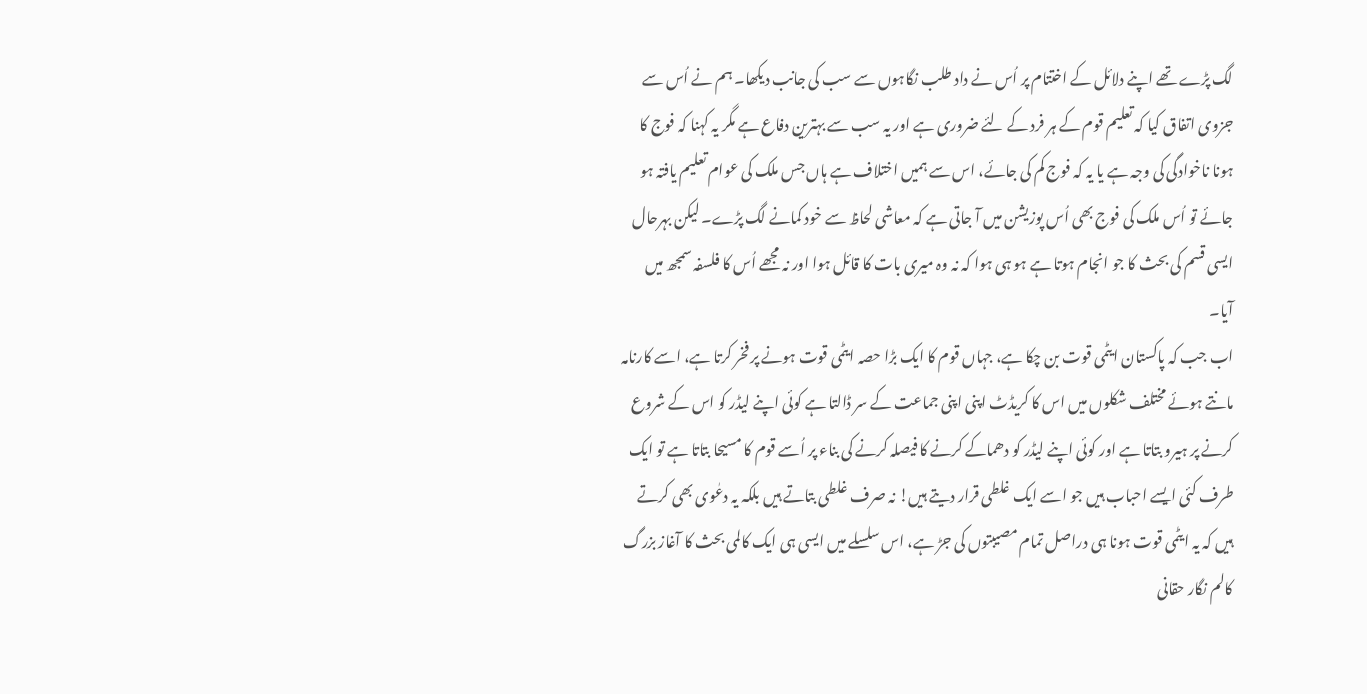لگ پڑے تھے اپنے دلائل کے اختتام پر اُس نے داد طلب نگاہوں سے سب کی جانب دیکھا۔ ہم نے اُس سے جزوی اتفاق کیا کہ تعلیم قوم کے ہر فرد کے لئے ضروری ہے اور یہ سب سے بہترین دفاع ہے مگر یہ کہنا کہ فوج کا ہونا ناخوادگی کی وجہ ہے یا یہ کہ فوج کم کی جائے، اس سے ہمیں اختلاف ہے ہاں جس ملک کی عوام تعلیم یافتہ ہو جائے تو اُس ملک کی فوج بھی اُس پوزیشن میں آ جاتی ہے کہ معاشی لحاظ سے خود کمانے لگ پڑے۔ لیکن بہرحال ایسی قسم کی بحث کا جو انجام ہوتا ہے ہو ہی ہوا کہ نہ وہ میری بات کا قائل ہوا اور نہ مجھے اُس کا فلسفہ سمجھ میں آیا۔
اب جب کہ پاکستان ایٹمی قوت بن چکا ہے، جہاں قوم کا ایک بڑا حصہ ایٹمی قوت ہونے پر فخر کرتا ہے، اسے کارنامہ مانتے ہوئے مختلف شکلوں میں اس کا کریڈٹ اپنی اپنی جماعت کے سر ڈالتا ہے کوئی اپنے لیڈر کو اس کے شروع کرنے پر ہیرو بتاتا ہے اور کوئی اپنے لیڈر کو دھماکے کرنے کا فیصلہ کرنے کی بناء پر اُسے قوم کا مسیحا بتاتا ہے تو ایک طرف کئی ایسے احباب ہیں جو اسے ایک غلطی قرار دیتے ہیں! نہ صرف غلطی بتاتے ہیں بلکہ یہ دعٰوی بھی کرتے ہیں کہ یہ ایٹمی قوت ہونا ہی دراصل تمام مصیبتوں کی جڑ ہے، اس سلسلے میں ایسی ہی ایک کالمی بحث کا آغاز بزرگ کالم نگار حقانی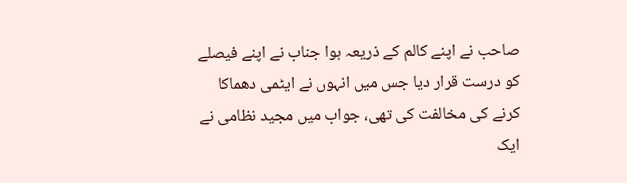صاحب نے اپنے کالم کے ذریعہ ہوا جناب نے اپنے فیصلے کو درست قرار دیا جس میں انہوں نے ایٹمی دھماکا کرنے کی مخالفت کی تھی، جواب میں مجید نظامی نے ایک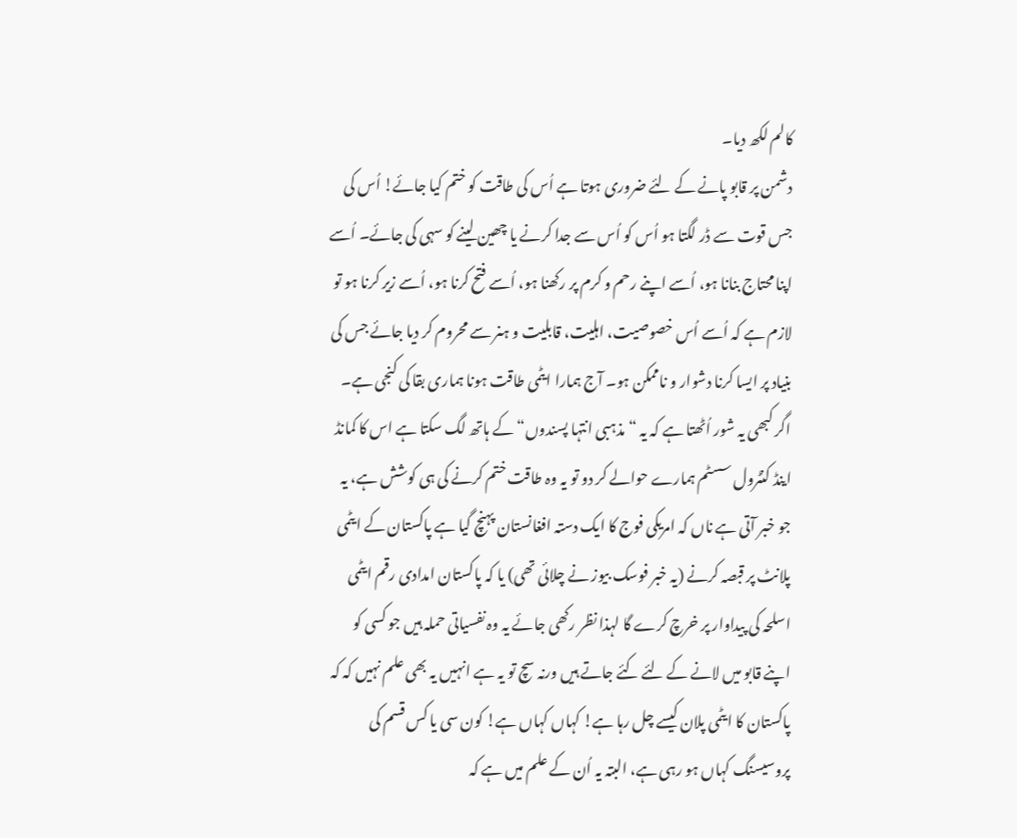کالم لکھ دیا۔
دشمن پر قابو پانے کے لئے ضروری ہوتا ہے اُس کی طاقت کو ختم کیا جائے! اُس کی جس قوت سے ڈر لگتا ہو اُس کو اُس سے جدا کرنے یا چھین لینے کو سہی کی جائے۔ اُسے اپنا محتاج بنانا ہو، اُسے اپنے رحم و کرم پر رکھنا ہو، اُسے فتح کرنا ہو، اُسے زیر کرنا ہو تو لازم ہے کہ اُسے اُس خصوصیت، اہلیت، قابلیت و ہنر سے محروم کر دیا جائے جس کی بنیاد پر ایسا کرنا دشوار و ناممکن ہو۔ آج ہمارا ایٹمی طاقت ہونا ہماری بقا کی کنجی ہے۔ اگر کبھی یہ شور اُٹھتا ہے کہ یہ “مذہبی انتہا پسندوں“ کے ہاتھ لگ سکتا ہے اس کا کمانڈ اینڈ کنٹرول سسٹم ہمارے حوالے کر دو تو یہ وہ طاقت ختم کرنے کی ہی کوشش ہے، یہ جو خبر آتی ہے ناں کہ امریکی فوج کا ایک دستہ افغانستان پہنچ گیا ہے پاکستان کے ایٹمی پلانٹ پر قبصہ کرنے (یہ خبر فوسک بیوز نے چلائی تھی) یا کہ پاکستان امدادی رقم ایٹمی اسلحہ کی پیداوار پر خرچ کرے گا لہذا نظر رکھی جائے یہ وہ نفسیاتی حملہ ہیں جو کسی کو اپنے قابو میں لانے کے لئے کئے جاتے ہیں ورنہ سچ تو یہ ہے انہیں یہ بھی علم نہیں کہ کہ پاکستان کا ایٹمی پلان کیسے چل رہا ہے! کہاں کہاں ہے! کون سی یا کس قسم کی پروسیسنگ کہاں ہو رہی ہے، البتہ یہ اُن کے علم میں ہے کہ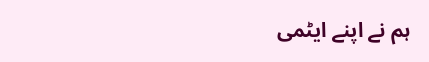ہم نے اپنے ایٹمی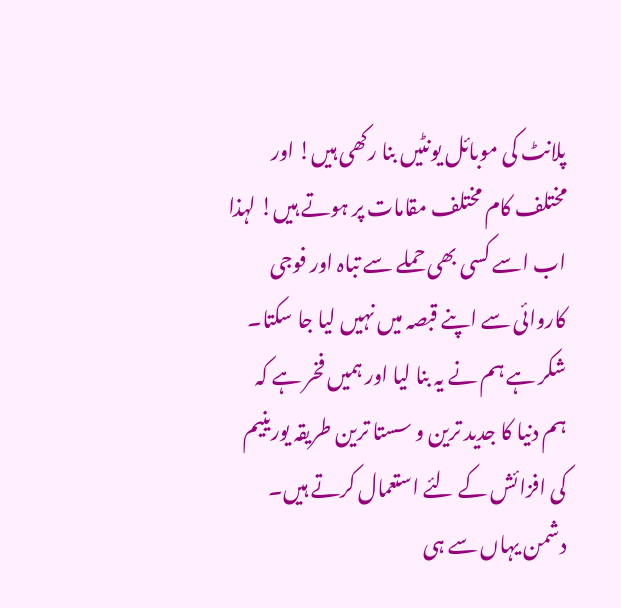پلانٹ کی موبائل یونٹیں بنا رکھی ہیں! اور مختلف کام مختلف مقامات پر ہوتے ہیں! لہذا اب اسے کسی بھی حملے سے تباہ اور فوجی کاروائی سے اپنے قبصہ میں نہیں لیا جا سکتا۔
شکر ہے ہم نے یہ بنا لیا اور ہمیں فخر ہے کہ ہم دنیا کا جدید ترین و سستا ترین طریقہ یورینیم کی افزائش کے لئے استعمال کرتے ہیں۔ دشمن یہاں سے ہی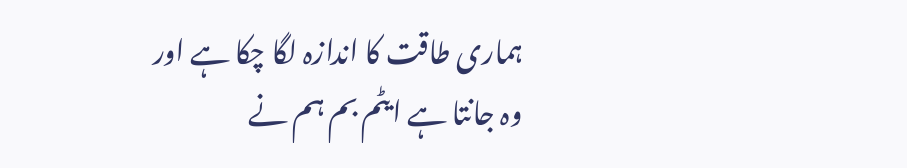ہماری طاقت کا اندازہ لگا چکا ہے اور وہ جانتا ہے ایٹم بم ہم نے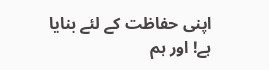اپنی حفاظت کے لئے بنایا ہے! اور ہم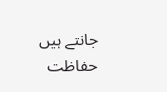جانتے ہیں حفاظت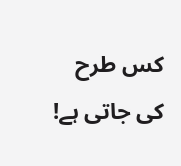کس طرح کی جاتی ہے!